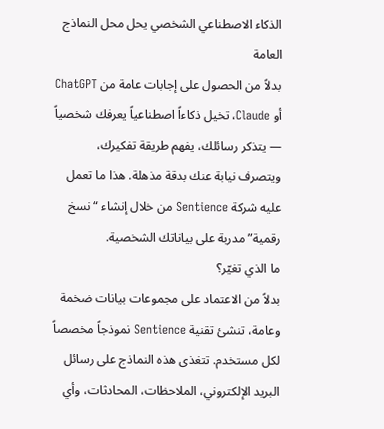الذكاء الاصطناعي الشخصي يحل محل النماذج العامة
بدلاً من الحصول على إجابات عامة من ChatGPT أو Claude، تخيل ذكاءاً اصطناعياً يعرفك شخصياً — يتذكر رسائلك، يفهم طريقة تفكيرك، ويتصرف نيابة عنك بدقة مذهلة. هذا ما تعمل عليه شركة Sentience من خلال إنشاء “نسخ رقمية” مدربة على بياناتك الشخصية.
ما الذي تغيّر؟
بدلاً من الاعتماد على مجموعات بيانات ضخمة وعامة، تنشئ تقنية Sentience نموذجاً مخصصاً لكل مستخدم. تتغذى هذه النماذج على رسائل البريد الإلكتروني، الملاحظات، المحادثات، وأي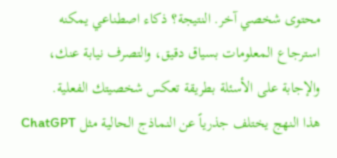محتوى شخصي آخر. النتيجة؟ ذكاء اصطناعي يمكنه استرجاع المعلومات بسياق دقيق، والتصرف نيابة عنك، والإجابة على الأسئلة بطريقة تعكس شخصيتك الفعلية.
هذا النهج يختلف جذرياً عن النماذج الحالية مثل ChatGPT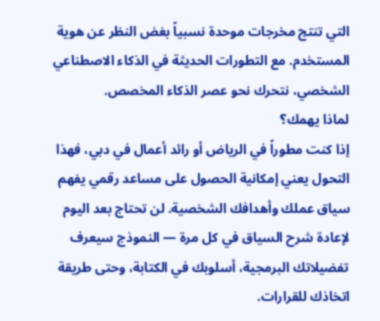التي تنتج مخرجات موحدة نسبياً بغض النظر عن هوية المستخدم. مع التطورات الحديثة في الذكاء الاصطناعي الشخصي، نتحرك نحو عصر الذكاء المخصص.
لماذا يهمك؟
إذا كنت مطوراً في الرياض أو رائد أعمال في دبي، فهذا التحول يعني إمكانية الحصول على مساعد رقمي يفهم سياق عملك وأهدافك الشخصية. لن تحتاج بعد اليوم لإعادة شرح السياق في كل مرة — النموذج سيعرف تفضيلاتك البرمجية، أسلوبك في الكتابة، وحتى طريقة اتخاذك للقرارات.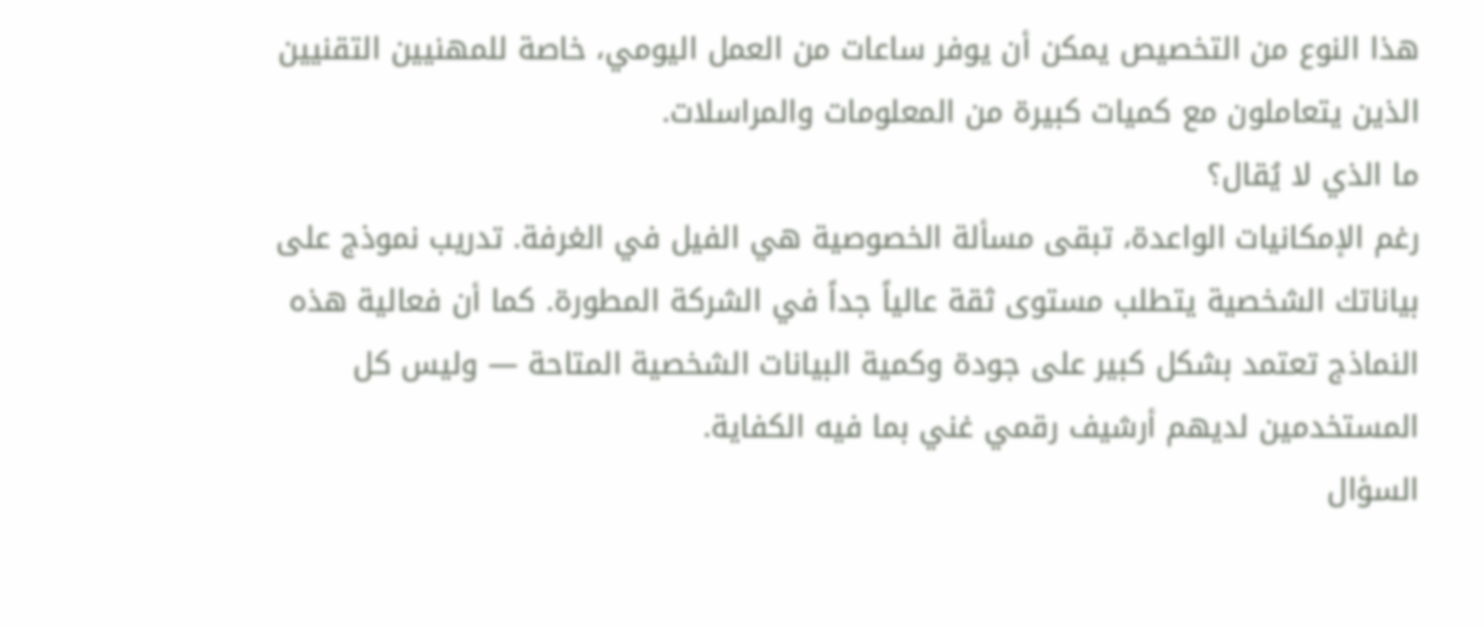هذا النوع من التخصيص يمكن أن يوفر ساعات من العمل اليومي، خاصة للمهنيين التقنيين الذين يتعاملون مع كميات كبيرة من المعلومات والمراسلات.
ما الذي لا يُقال؟
رغم الإمكانيات الواعدة، تبقى مسألة الخصوصية هي الفيل في الغرفة. تدريب نموذج على بياناتك الشخصية يتطلب مستوى ثقة عالياً جداً في الشركة المطورة. كما أن فعالية هذه النماذج تعتمد بشكل كبير على جودة وكمية البيانات الشخصية المتاحة — وليس كل المستخدمين لديهم أرشيف رقمي غني بما فيه الكفاية.
السؤال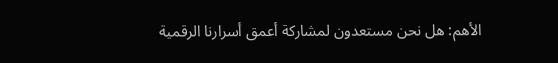الأهم: هل نحن مستعدون لمشاركة أعمق أسرارنا الرقمية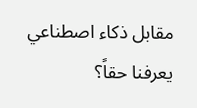مقابل ذكاء اصطناعي يعرفنا حقاً؟